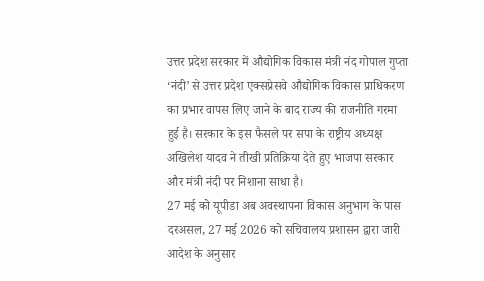उत्तर प्रदेश सरकार में औद्योगिक विकास मंत्री नंद गोपाल गुप्ता ‘नंदी’ से उत्तर प्रदेश एक्सप्रेसवे औद्योगिक विकास प्राधिकरण का प्रभार वापस लिए जाने के बाद राज्य की राजनीति गरमा हुई है। सरकार के इस फैसले पर सपा के राष्ट्रीय अध्यक्ष अखिलेश यादव ने तीखी प्रतिक्रिया देते हुए भाजपा सरकार और मंत्री नंदी पर निशाना साधा है।
27 मई को यूपीडा अब अवस्थापना विकास अनुभाग के पास
दरअसल, 27 मई 2026 को सचिवालय प्रशासन द्वारा जारी आदेश के अनुसार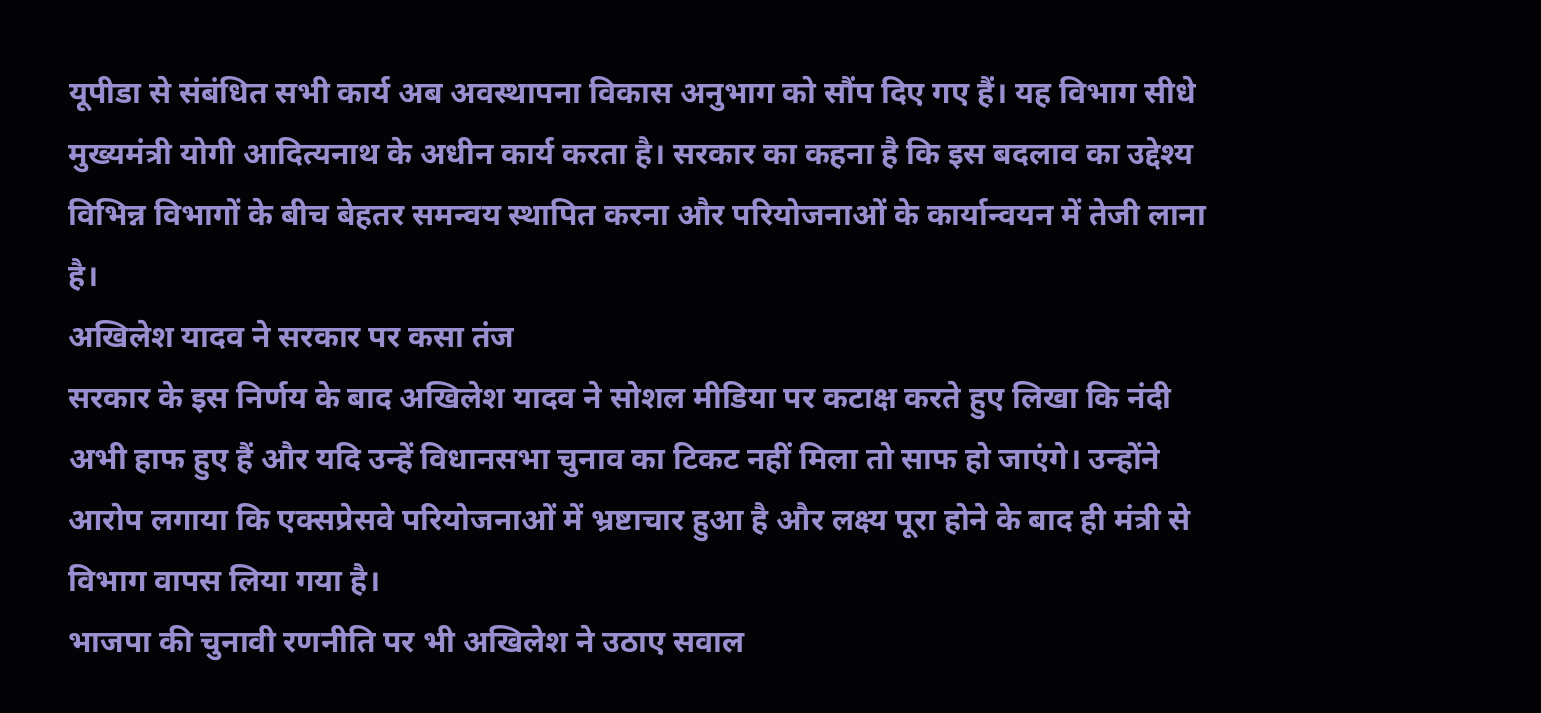यूपीडा से संबंधित सभी कार्य अब अवस्थापना विकास अनुभाग को सौंप दिए गए हैं। यह विभाग सीधे मुख्यमंत्री योगी आदित्यनाथ के अधीन कार्य करता है। सरकार का कहना है कि इस बदलाव का उद्देश्य विभिन्न विभागों के बीच बेहतर समन्वय स्थापित करना और परियोजनाओं के कार्यान्वयन में तेजी लाना है।
अखिलेश यादव ने सरकार पर कसा तंज
सरकार के इस निर्णय के बाद अखिलेश यादव ने सोशल मीडिया पर कटाक्ष करते हुए लिखा कि नंदी अभी हाफ हुए हैं और यदि उन्हें विधानसभा चुनाव का टिकट नहीं मिला तो साफ हो जाएंगे। उन्होंने आरोप लगाया कि एक्सप्रेसवे परियोजनाओं में भ्रष्टाचार हुआ है और लक्ष्य पूरा होने के बाद ही मंत्री से विभाग वापस लिया गया है।
भाजपा की चुनावी रणनीति पर भी अखिलेश ने उठाए सवाल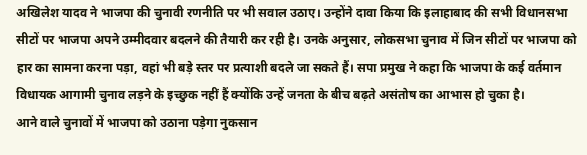अखिलेश यादव ने भाजपा की चुनावी रणनीति पर भी सवाल उठाए। उन्होंने दावा किया कि इलाहाबाद की सभी विधानसभा सीटों पर भाजपा अपने उम्मीदवार बदलने की तैयारी कर रही है। उनके अनुसार, लोकसभा चुनाव में जिन सीटों पर भाजपा को हार का सामना करना पड़ा, वहां भी बड़े स्तर पर प्रत्याशी बदले जा सकते हैं। सपा प्रमुख ने कहा कि भाजपा के कई वर्तमान विधायक आगामी चुनाव लड़ने के इच्छुक नहीं हैं क्योंकि उन्हें जनता के बीच बढ़ते असंतोष का आभास हो चुका है।
आने वाले चुनावों में भाजपा को उठाना पड़ेगा नुकसान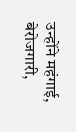उन्होंने महंगाई, बेरोजगारी,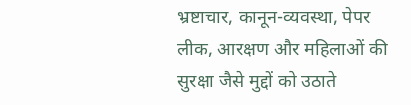भ्रष्टाचार, कानून-व्यवस्था, पेपर लीक, आरक्षण और महिलाओं की सुरक्षा जैसे मुद्दों को उठाते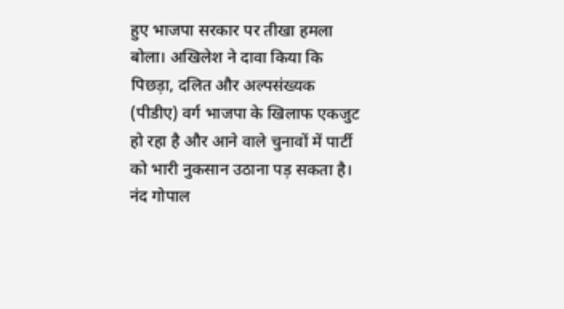हुए भाजपा सरकार पर तीखा हमला बोला। अखिलेश ने दावा किया कि पिछड़ा, दलित और अल्पसंख्यक (पीडीए) वर्ग भाजपा के खिलाफ एकजुट हो रहा है और आने वाले चुनावों में पार्टी को भारी नुकसान उठाना पड़ सकता है।
नंद गोपाल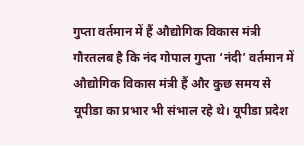गुप्ता वर्तमान में हैं औद्योगिक विकास मंत्री
गौरतलब है कि नंद गोपाल गुप्ता ‘नंदी’ वर्तमान में औद्योगिक विकास मंत्री हैं और कुछ समय से यूपीडा का प्रभार भी संभाल रहे थे। यूपीडा प्रदेश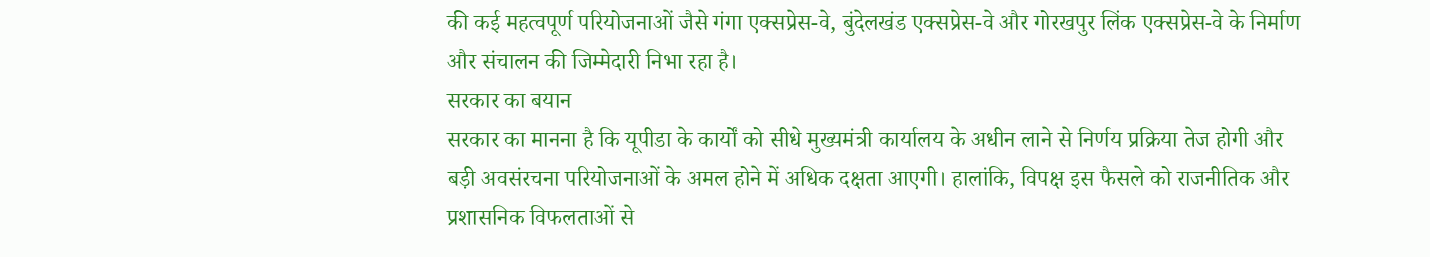की कई महत्वपूर्ण परियोजनाओं जैसे गंगा एक्सप्रेस-वे, बुंदेलखंड एक्सप्रेस-वे और गोरखपुर लिंक एक्सप्रेस-वे के निर्माण और संचालन की जिम्मेदारी निभा रहा है।
सरकार का बयान
सरकार का मानना है कि यूपीडा के कार्यों को सीधे मुख्यमंत्री कार्यालय के अधीन लाने से निर्णय प्रक्रिया तेज होगी और बड़ी अवसंरचना परियोजनाओं के अमल होने में अधिक दक्षता आएगी। हालांकि, विपक्ष इस फैसले को राजनीतिक और प्रशासनिक विफलताओं से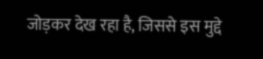जोड़कर देख रहा है, जिससे इस मुद्दे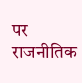पर राजनीतिक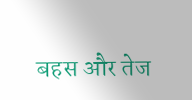बहस और तेज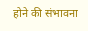होने की संभावना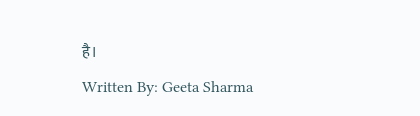है।
Written By: Geeta Sharma